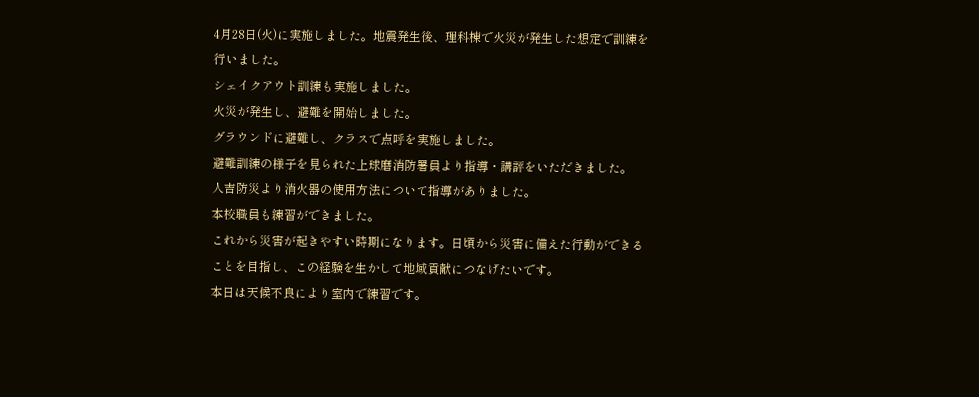4月28日(火)に実施しました。地震発生後、理科棟で火災が発生した想定で訓練を行いました。
シェイクアウト訓練も実施しました。
火災が発生し、避難を開始しました。
グラウンドに避難し、クラスで点呼を実施しました。
避難訓練の様子を見られた上球磨消防署員より指導・講評をいただきました。
人吉防災より消火器の使用方法について指導がありました。
本校職員も練習ができました。
これから災害が起きやすい時期になります。日頃から災害に備えた行動ができることを目指し、この経験を生かして地域貢献につなげたいです。
本日は天候不良により室内で練習です。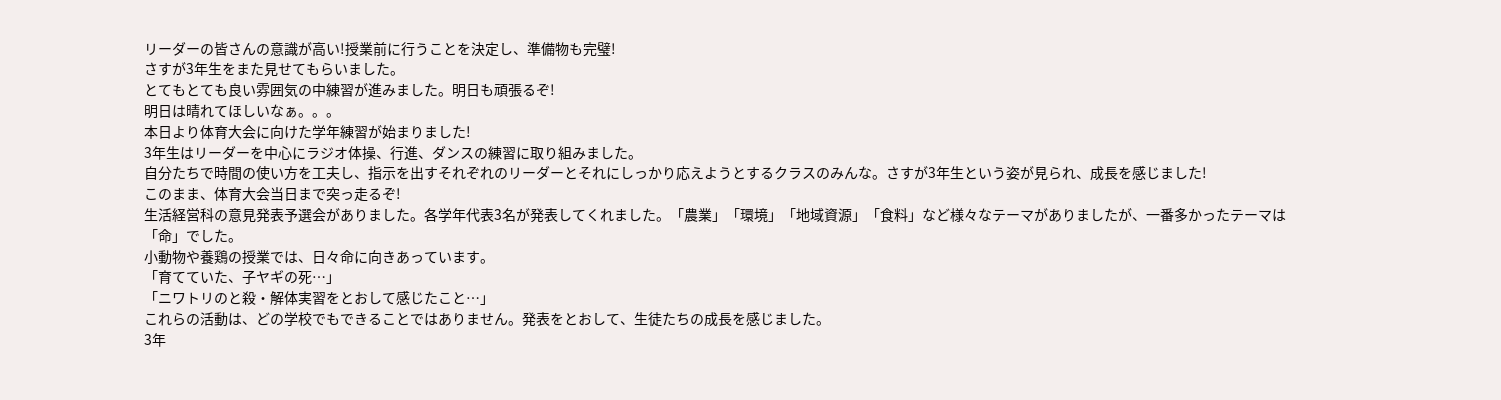リーダーの皆さんの意識が高い!授業前に行うことを決定し、準備物も完璧!
さすが3年生をまた見せてもらいました。
とてもとても良い雰囲気の中練習が進みました。明日も頑張るぞ!
明日は晴れてほしいなぁ。。。
本日より体育大会に向けた学年練習が始まりました!
3年生はリーダーを中心にラジオ体操、行進、ダンスの練習に取り組みました。
自分たちで時間の使い方を工夫し、指示を出すそれぞれのリーダーとそれにしっかり応えようとするクラスのみんな。さすが3年生という姿が見られ、成長を感じました!
このまま、体育大会当日まで突っ走るぞ!
生活経営科の意見発表予選会がありました。各学年代表3名が発表してくれました。「農業」「環境」「地域資源」「食料」など様々なテーマがありましたが、一番多かったテーマは「命」でした。
小動物や養鶏の授業では、日々命に向きあっています。
「育てていた、子ヤギの死…」
「ニワトリのと殺・解体実習をとおして感じたこと…」
これらの活動は、どの学校でもできることではありません。発表をとおして、生徒たちの成長を感じました。
3年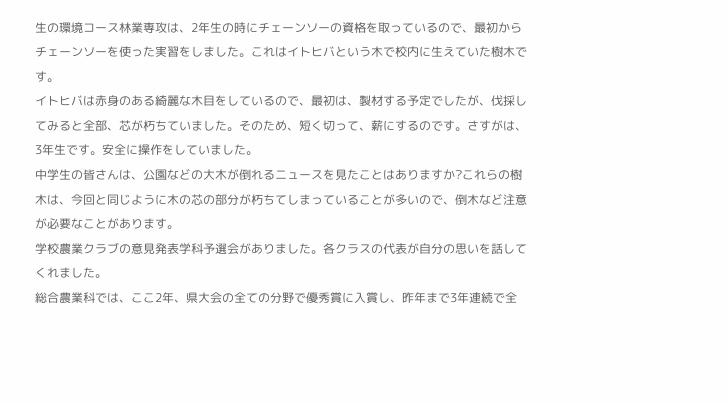生の環境コース林業専攻は、2年生の時にチェーンソーの資格を取っているので、最初からチェーンソーを使った実習をしました。これはイトヒバという木で校内に生えていた樹木です。
イトヒバは赤身のある綺麗な木目をしているので、最初は、製材する予定でしたが、伐採してみると全部、芯が朽ちていました。そのため、短く切って、薪にするのです。さすがは、3年生です。安全に操作をしていました。
中学生の皆さんは、公園などの大木が倒れるニュースを見たことはありますか?これらの樹木は、今回と同じように木の芯の部分が朽ちてしまっていることが多いので、倒木など注意が必要なことがあります。
学校農業クラブの意見発表学科予選会がありました。各クラスの代表が自分の思いを話してくれました。
総合農業科では、ここ2年、県大会の全ての分野で優秀賞に入賞し、昨年まで3年連続で全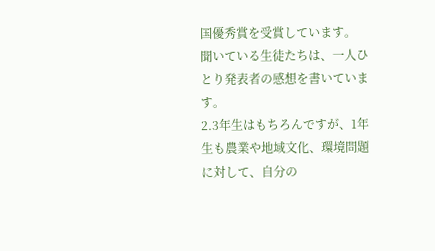国優秀賞を受賞しています。
聞いている生徒たちは、一人ひとり発表者の感想を書いています。
2.3年生はもちろんですが、1年生も農業や地域文化、環境問題に対して、自分の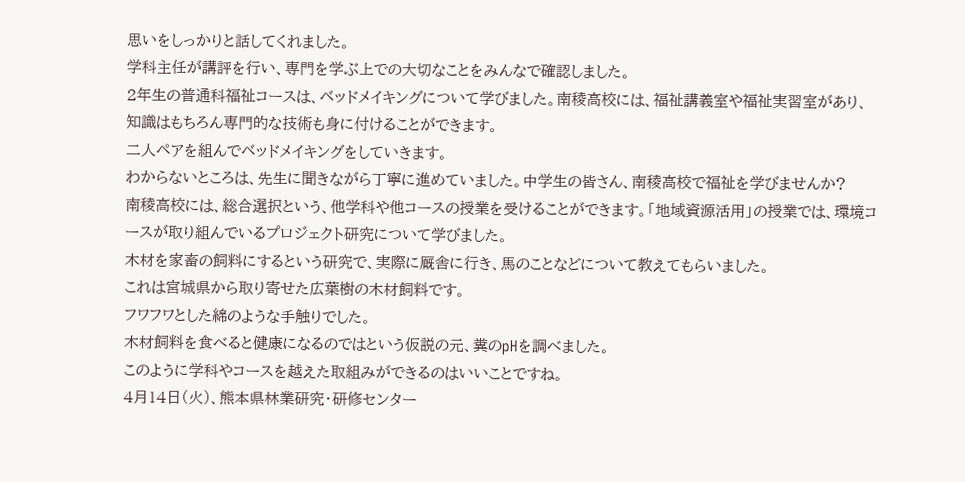思いをしっかりと話してくれました。
学科主任が講評を行い、専門を学ぶ上での大切なことをみんなで確認しました。
2年生の普通科福祉コースは、ベッドメイキングについて学びました。南稜高校には、福祉講義室や福祉実習室があり、知識はもちろん専門的な技術も身に付けることができます。
二人ペアを組んでベッドメイキングをしていきます。
わからないところは、先生に聞きながら丁寧に進めていました。中学生の皆さん、南稜高校で福祉を学びませんか?
南稜高校には、総合選択という、他学科や他コースの授業を受けることができます。「地域資源活用」の授業では、環境コースが取り組んでいるプロジェクト研究について学びました。
木材を家畜の飼料にするという研究で、実際に厩舎に行き、馬のことなどについて教えてもらいました。
これは宮城県から取り寄せた広葉樹の木材飼料です。
フワフワとした綿のような手触りでした。
木材飼料を食べると健康になるのではという仮説の元、糞のpHを調べました。
このように学科やコースを越えた取組みができるのはいいことですね。
4月14日(火)、熊本県林業研究・研修センター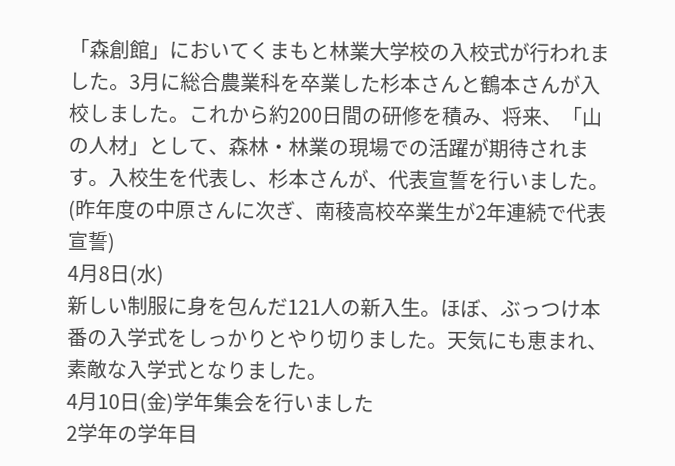「森創館」においてくまもと林業大学校の入校式が行われました。3月に総合農業科を卒業した杉本さんと鶴本さんが入校しました。これから約200日間の研修を積み、将来、「山の人材」として、森林・林業の現場での活躍が期待されます。入校生を代表し、杉本さんが、代表宣誓を行いました。(昨年度の中原さんに次ぎ、南稜高校卒業生が2年連続で代表宣誓)
4月8日(水)
新しい制服に身を包んだ121人の新入生。ほぼ、ぶっつけ本番の入学式をしっかりとやり切りました。天気にも恵まれ、素敵な入学式となりました。
4月10日(金)学年集会を行いました
2学年の学年目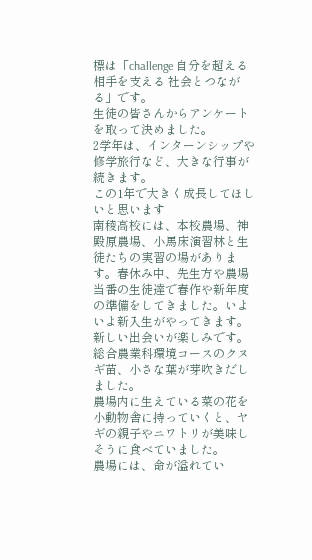標は「challenge 自分を超える 相手を支える 社会とつながる」です。
生徒の皆さんからアンケートを取って決めました。
2学年は、インターンシップや修学旅行など、大きな行事が続きます。
この1年で大きく成長してほしいと思います
南稜高校には、本校農場、神殿原農場、小馬床演習林と生徒たちの実習の場があります。春休み中、先生方や農場当番の生徒達で春作や新年度の準備をしてきました。いよいよ新入生がやってきます。新しい出会いが楽しみです。
総合農業科環境コースのクヌギ苗、小さな葉が芽吹きだしました。
農場内に生えている菜の花を小動物舎に持っていくと、ヤギの親子やニワトリが美味しそうに食べていました。
農場には、命が溢れてい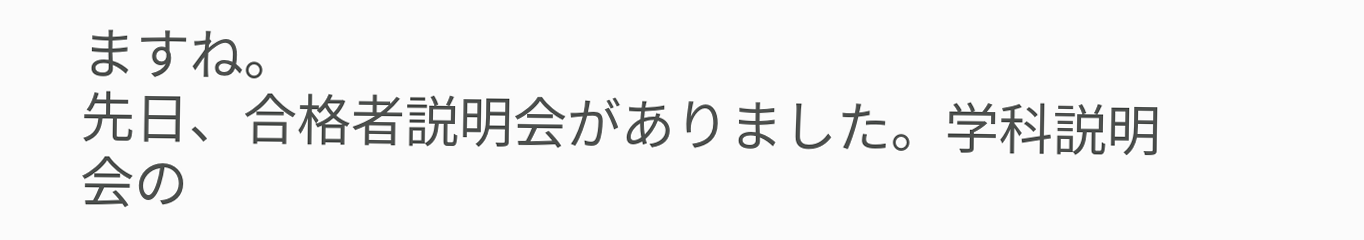ますね。
先日、合格者説明会がありました。学科説明会の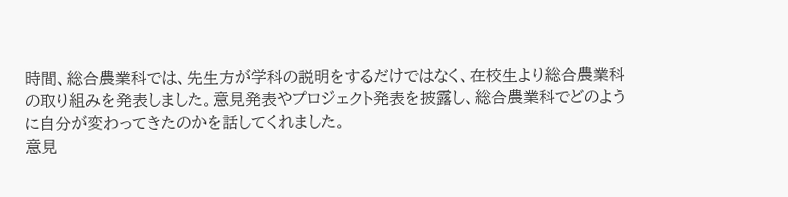時間、総合農業科では、先生方が学科の説明をするだけではなく、在校生より総合農業科の取り組みを発表しました。意見発表やプロジェクト発表を披露し、総合農業科でどのように自分が変わってきたのかを話してくれました。
意見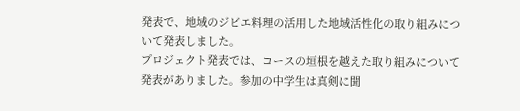発表で、地域のジビエ料理の活用した地域活性化の取り組みについて発表しました。
プロジェクト発表では、コースの垣根を越えた取り組みについて発表がありました。参加の中学生は真剣に聞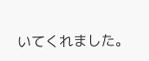いてくれました。